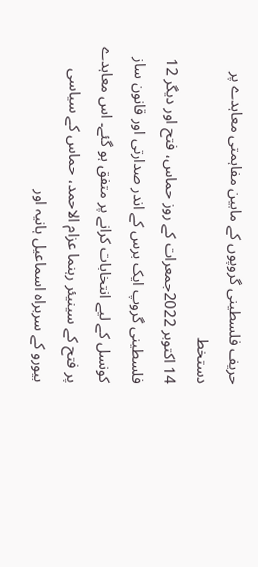حریف فلسطینی گروپوں کے مابین مفاہمتی معاہدے پر دستخط
14 اکتوبر 2022جمعرات کے روز حماس، فتح اور دیگر 12 فلسطینی گروپ ایک برس کے اندر صدارتی اور قانون ساز کونسل کے لیے انتخابات کرانے پر متفق ہو گئے۔ اس معاہدے پر فتح کے سینیئر رہنما عزام الاحمد، حماس کے سیاسی بیورو کے سربراہ اسماعیل ہانیہ اور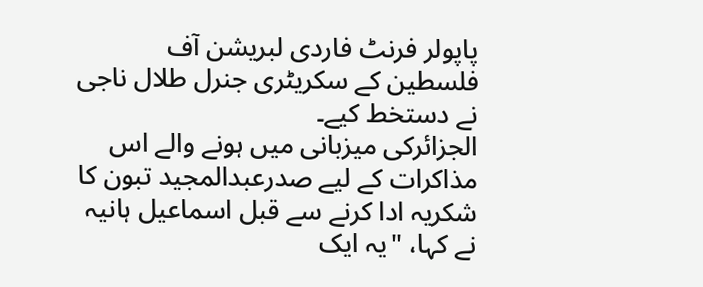پاپولر فرنٹ فاردی لبریشن آف فلسطین کے سکریٹری جنرل طلال ناجی نے دستخط کیے۔
الجزائرکی میزبانی میں ہونے والے اس مذاکرات کے لیے صدرعبدالمجید تبون کا شکریہ ادا کرنے سے قبل اسماعیل ہانیہ نے کہا، "یہ ایک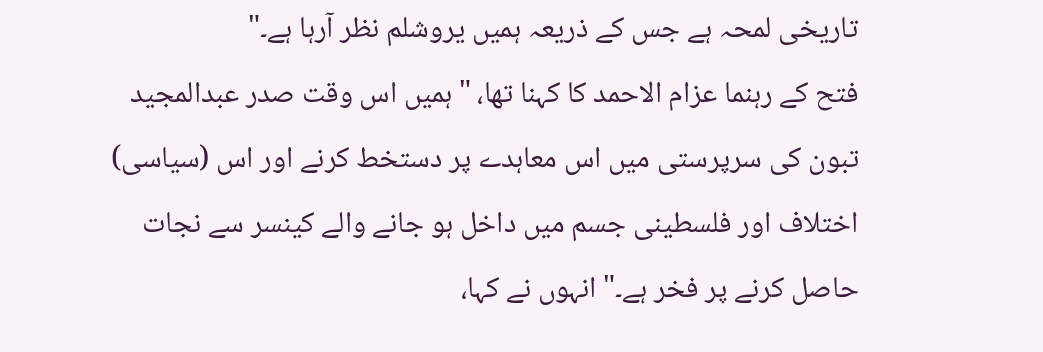تاریخی لمحہ ہے جس کے ذریعہ ہمیں یروشلم نظر آرہا ہے۔"
فتح کے رہنما عزام الاحمد کا کہنا تھا، "ہمیں اس وقت صدر عبدالمجید تبون کی سرپرستی میں اس معاہدے پر دستخط کرنے اور اس (سیاسی) اختلاف اور فلسطینی جسم میں داخل ہو جانے والے کینسر سے نجات حاصل کرنے پر فخر ہے۔" انہوں نے کہا،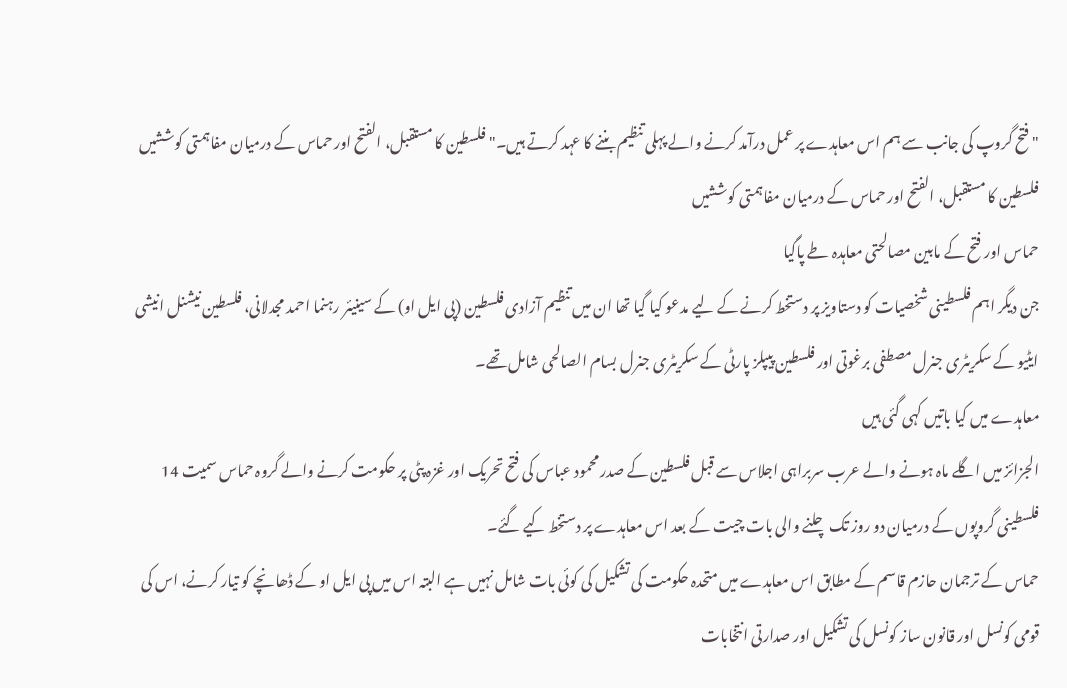"فتح گروپ کی جانب سے ہم اس معاہدے پر عمل درآمد کرنے والے پہلی تنظیم بننے کا عہد کرتے ہیں۔"فلسطین کا مستقبل، الفتح اور حماس کے درمیان مفاہمتی کوششیں
فلسطین کا مستقبل، الفتح اور حماس کے درمیان مفاہمتی کوششیں
حماس اور فتح کے مابین مصالحتی معاہدہ طے پاگیا
جن دیگر اہم فلسطینی شخصیات کو دستاویز پر دستخط کرنے کے لیے مدعو کیا گیا تھا ان میں تنظیم آزادی فلسطین (پی ایل او) کے سینیئر رہنما احمد مجدلانی، فلسطین نیشنل انیشی ایٹیو کے سکریٹری جنرل مصطفی برغوتی اور فلسطین پیپلز پارٹی کے سکریٹری جنرل بسام الصالحی شامل تھے۔
معاہدے میں کیا باتیں کہی گئی ہیں
الجزائز میں اگلے ماہ ہونے والے عرب سربراہی اجلاس سے قبل فلسطین کے صدر محمود عباس کی فتح تحریک اور غزہ پٹی پر حکومت کرنے والے گروہ حماس سمیت 14 فلسطینی گروپوں کے درمیان دو روز تک چلنے والی بات چیت کے بعد اس معاہدے پر دستخط کیے گئے۔
حماس کے ترجمان حازم قاسم کے مطابق اس معاہدے میں متحدہ حکومت کی تشکیل کی کوئی بات شامل نہیں ہے البتہ اس میں پی ایل او کے ڈھانچے کو تیار کرنے، اس کی قومی کونسل اور قانون ساز کونسل کی تشکیل اور صدارتی انتخابات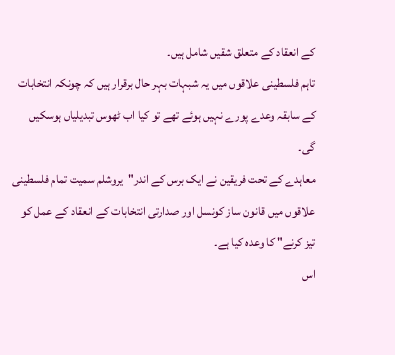کے انعقاد کے متعلق شقیں شامل ہیں۔
تاہم فلسطینی علاقوں میں یہ شبہات بہر حال برقرار ہیں کہ چونکہ انتخابات کے سابقہ وعدے پورے نہیں ہوئے تھے تو کیا اب ٹھوس تبدیلیاں ہوسکیں گی۔
معاہدے کے تحت فریقین نے ایک برس کے اندر"یروشلم سمیت تمام فلسطینی علاقوں میں قانون ساز کونسل اور صدارتی انتخابات کے انعقاد کے عمل کو تیز کرنے" کا وعدہ کیا ہے۔
اس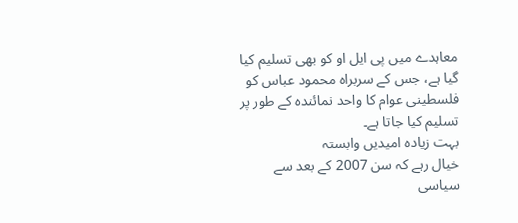معاہدے میں پی ایل او کو بھی تسلیم کیا گیا ہے، جس کے سربراہ محمود عباس کو فلسطینی عوام کا واحد نمائندہ کے طور پر تسلیم کیا جاتا ہے۔
بہت زیادہ امیدیں وابستہ
خیال رہے کہ سن 2007 کے بعد سے سیاسی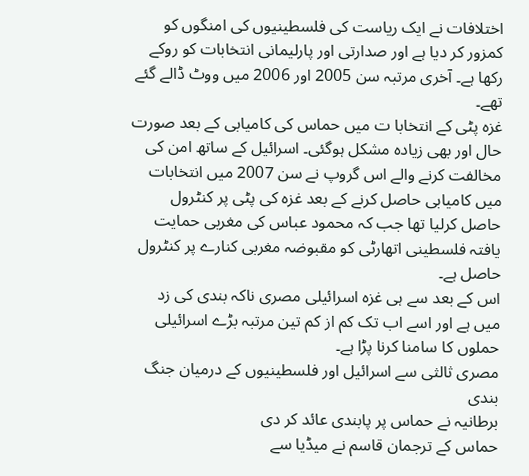اختلافات نے ایک ریاست کی فلسطینیوں کی امنگوں کو کمزور کر دیا ہے اور صدارتی اور پارلیمانی انتخابات کو روکے رکھا ہے۔ آخری مرتبہ سن 2005 اور 2006 میں ووٹ ڈالے گئے تھے۔
غزہ پٹی کے انتخابا ت میں حماس کی کامیابی کے بعد صورت حال اور بھی زیادہ مشکل ہوگئی۔ اسرائیل کے ساتھ امن کی مخالفت کرنے والے اس گروپ نے سن 2007 میں انتخابات میں کامیابی حاصل کرنے کے بعد غزہ کی پٹی پر کنٹرول حاصل کرلیا تھا جب کہ محمود عباس کی مغربی حمایت یافتہ فلسطینی اتھارٹی کو مقبوضہ مغربی کنارے پر کنٹرول حاصل ہے۔
اس کے بعد سے ہی غزہ اسرائیلی مصری ناکہ بندی کی زد میں ہے اور اسے اب تک کم از کم تین مرتبہ بڑے اسرائیلی حملوں کا سامنا کرنا پڑا ہے۔
مصری ثالثی سے اسرائیل اور فلسطینیوں کے درمیان جنگ بندی
برطانیہ نے حماس پر پابندی عائد کر دی
حماس کے ترجمان قاسم نے میڈیا سے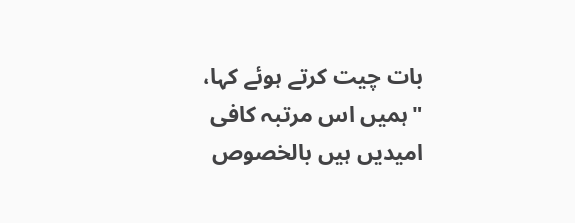بات چیت کرتے ہوئے کہا، "ہمیں اس مرتبہ کافی امیدیں ہیں بالخصوص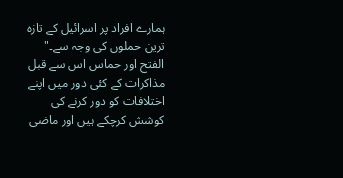ہمارے افراد پر اسرائیل کے تازہ ترین حملوں کی وجہ سے۔"
الفتح اور حماس اس سے قبل مذاکرات کے کئی دور میں اپنے اختلافات کو دور کرنے کی کوشش کرچکے ہیں اور ماضی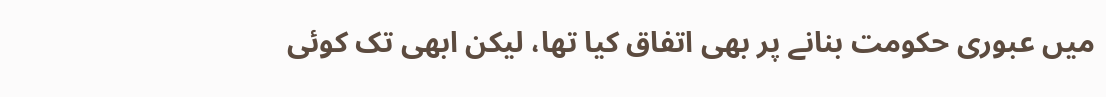میں عبوری حکومت بنانے پر بھی اتفاق کیا تھا، لیکن ابھی تک کوئی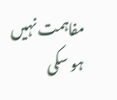مفاہمت نہیں ہو سکی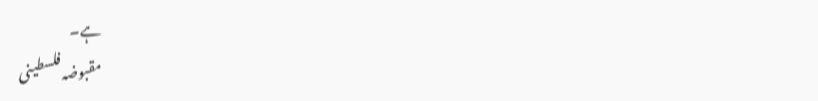ہے۔
مقبوضہ فلسطینی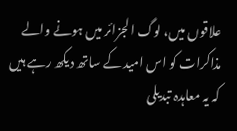علاقوں میں، لوگ الجزائر میں ہونے والے مذاکرات کو اس امید کے ساتھ دیکھ رہے ہیں کہ یہ معاہدہ تبدیلی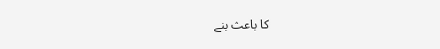کا باعث بنے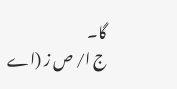گا۔
ج ا/ ص ز (اے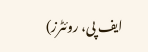ایف پی، روئٹرز)